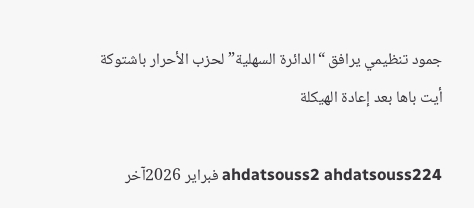جمود تنظيمي يرافق “الدائرة السهلية” لحزب الأحرار باشتوكة أيت باها بعد إعادة الهيكلة

ahdatsouss2 ahdatsouss224 فبراير 2026آخر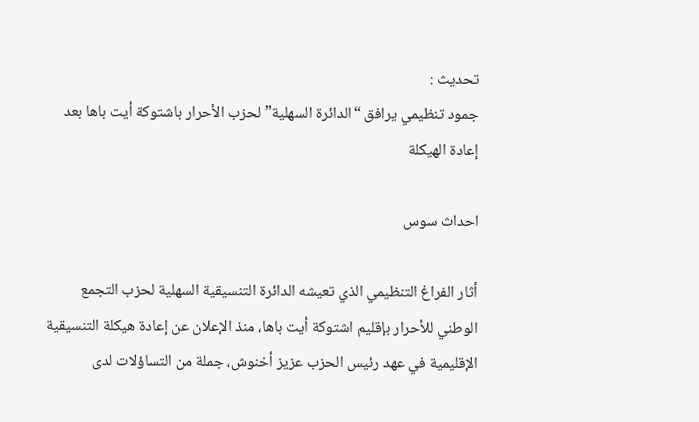تحديث :
جمود تنظيمي يرافق “الدائرة السهلية” لحزب الأحرار باشتوكة أيت باها بعد إعادة الهيكلة

احداث سوس

أثار الفراغ التنظيمي الذي تعيشه الدائرة التنسيقية السهلية لحزب التجمع الوطني للأحرار بإقليم اشتوكة أيت باها، منذ الإعلان عن إعادة هيكلة التنسيقية الإقليمية في عهد رئيس الحزب عزيز أخنوش، جملة من التساؤلات لدى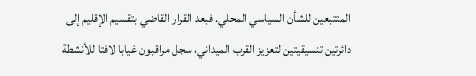المتتبعين للشأن السياسي المحلي. فبعد القرار القاضي بتقسيم الإقليم إلى دائرتين تنسيقيتين لتعزيز القرب الميداني، سجل مراقبون غيابا لافتا للأنشطة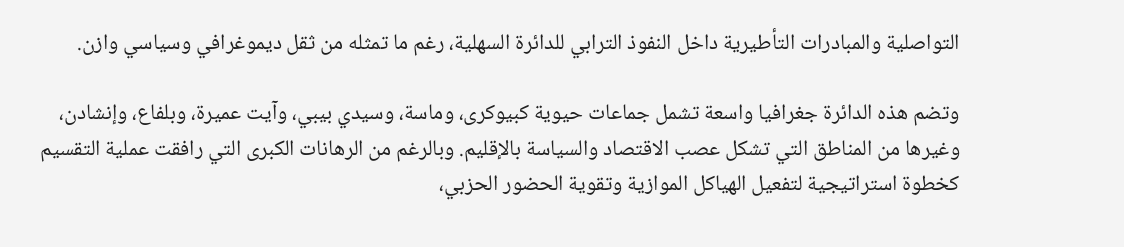التواصلية والمبادرات التأطيرية داخل النفوذ الترابي للدائرة السهلية، رغم ما تمثله من ثقل ديموغرافي وسياسي وازن.

وتضم هذه الدائرة جغرافيا واسعة تشمل جماعات حيوية كبيوكرى، وماسة، وسيدي بيبي، وآيت عميرة، وبلفاع، وإنشادن، وغيرها من المناطق التي تشكل عصب الاقتصاد والسياسة بالإقليم. وبالرغم من الرهانات الكبرى التي رافقت عملية التقسيم كخطوة استراتيجية لتفعيل الهياكل الموازية وتقوية الحضور الحزبي،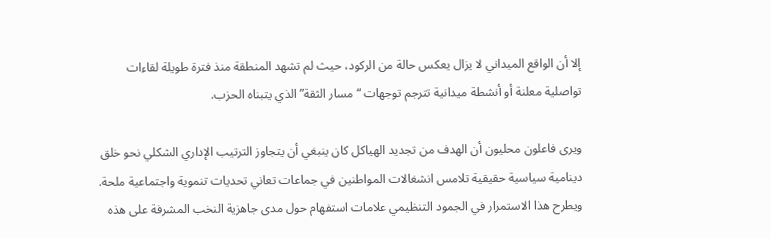إلا أن الواقع الميداني لا يزال يعكس حالة من الركود، حيث لم تشهد المنطقة منذ فترة طويلة لقاءات تواصلية معلنة أو أنشطة ميدانية تترجم توجهات “مسار الثقة” الذي يتبناه الحزب.

ويرى فاعلون محليون أن الهدف من تجديد الهياكل كان ينبغي أن يتجاوز الترتيب الإداري الشكلي نحو خلق دينامية سياسية حقيقية تلامس انشغالات المواطنين في جماعات تعاني تحديات تنموية واجتماعية ملحة. ويطرح هذا الاستمرار في الجمود التنظيمي علامات استفهام حول مدى جاهزية النخب المشرفة على هذه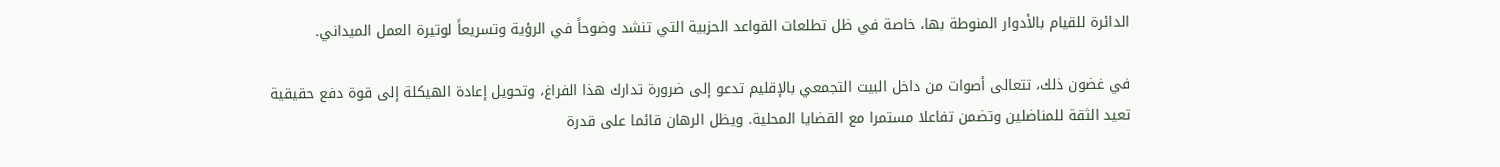الدائرة للقيام بالأدوار المنوطة بها، خاصة في ظل تطلعات القواعد الحزبية التي تنشد وضوحاً في الرؤية وتسريعاً لوتيرة العمل الميداني.

في غضون ذلك، تتعالى أصوات من داخل البيت التجمعي بالإقليم تدعو إلى ضرورة تدارك هذا الفراغ، وتحويل إعادة الهيكلة إلى قوة دفع حقيقية تعيد الثقة للمناضلين وتضمن تفاعلا مستمرا مع القضايا المحلية. ويظل الرهان قائما على قدرة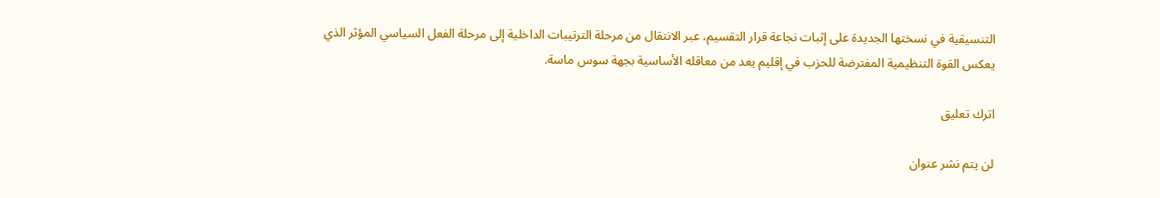التنسيقية في نسختها الجديدة على إثبات نجاعة قرار التقسيم، عبر الانتقال من مرحلة الترتيبات الداخلية إلى مرحلة الفعل السياسي المؤثر الذي يعكس القوة التنظيمية المفترضة للحزب في إقليم يعد من معاقله الأساسية بجهة سوس ماسة.

اترك تعليق

لن يتم نشر عنوان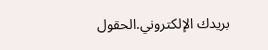بريدك الإلكتروني.الحقول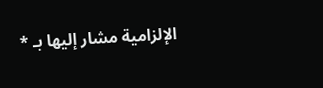الإلزامية مشار إليها بـ *